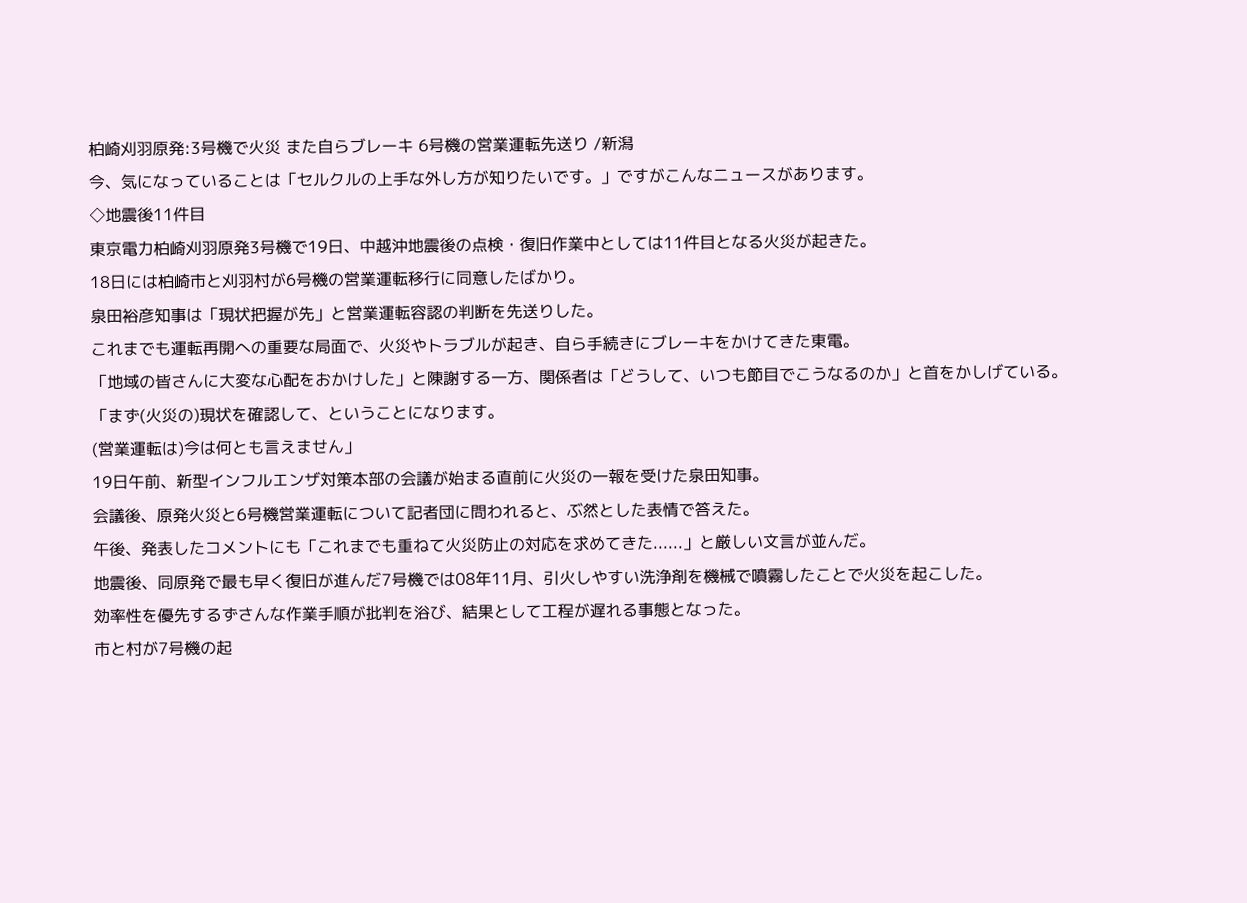柏崎刈羽原発:3号機で火災 また自らブレーキ 6号機の営業運転先送り /新潟
今、気になっていることは「セルクルの上手な外し方が知りたいです。」ですがこんなニュースがあります。
◇地震後11件目
東京電力柏崎刈羽原発3号機で19日、中越沖地震後の点検・復旧作業中としては11件目となる火災が起きた。
18日には柏崎市と刈羽村が6号機の営業運転移行に同意したばかり。
泉田裕彦知事は「現状把握が先」と営業運転容認の判断を先送りした。
これまでも運転再開への重要な局面で、火災やトラブルが起き、自ら手続きにブレーキをかけてきた東電。
「地域の皆さんに大変な心配をおかけした」と陳謝する一方、関係者は「どうして、いつも節目でこうなるのか」と首をかしげている。
「まず(火災の)現状を確認して、ということになります。
(営業運転は)今は何とも言えません」
19日午前、新型インフルエンザ対策本部の会議が始まる直前に火災の一報を受けた泉田知事。
会議後、原発火災と6号機営業運転について記者団に問われると、ぶ然とした表情で答えた。
午後、発表したコメントにも「これまでも重ねて火災防止の対応を求めてきた......」と厳しい文言が並んだ。
地震後、同原発で最も早く復旧が進んだ7号機では08年11月、引火しやすい洗浄剤を機械で噴霧したことで火災を起こした。
効率性を優先するずさんな作業手順が批判を浴び、結果として工程が遅れる事態となった。
市と村が7号機の起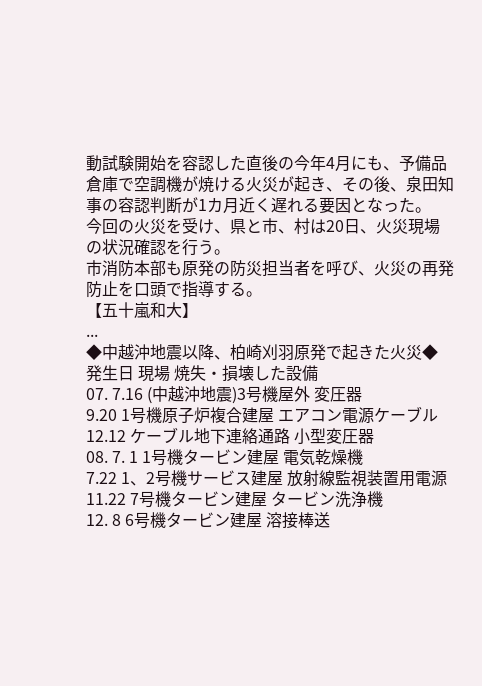動試験開始を容認した直後の今年4月にも、予備品倉庫で空調機が焼ける火災が起き、その後、泉田知事の容認判断が1カ月近く遅れる要因となった。
今回の火災を受け、県と市、村は20日、火災現場の状況確認を行う。
市消防本部も原発の防災担当者を呼び、火災の再発防止を口頭で指導する。
【五十嵐和大】
...
◆中越沖地震以降、柏崎刈羽原発で起きた火災◆
発生日 現場 焼失・損壊した設備
07. 7.16 (中越沖地震)3号機屋外 変圧器
9.20 1号機原子炉複合建屋 エアコン電源ケーブル
12.12 ケーブル地下連絡通路 小型変圧器
08. 7. 1 1号機タービン建屋 電気乾燥機
7.22 1、2号機サービス建屋 放射線監視装置用電源
11.22 7号機タービン建屋 タービン洗浄機
12. 8 6号機タービン建屋 溶接棒送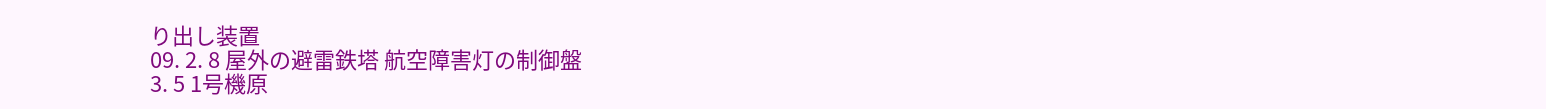り出し装置
09. 2. 8 屋外の避雷鉄塔 航空障害灯の制御盤
3. 5 1号機原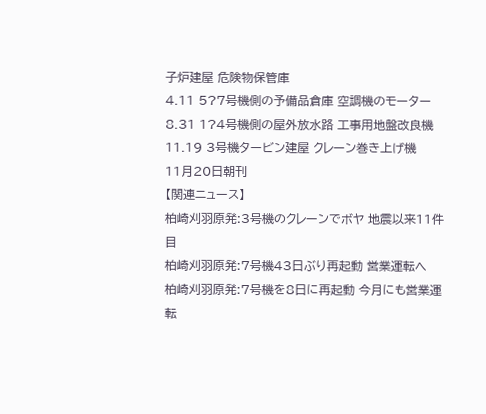子炉建屋 危険物保管庫
4.11 5?7号機側の予備品倉庫 空調機のモーター
8.31 1?4号機側の屋外放水路 工事用地盤改良機
11.19 3号機タービン建屋 クレーン巻き上げ機
11月20日朝刊
【関連ニュース】
柏崎刈羽原発:3号機のクレーンでボヤ 地震以来11件目
柏崎刈羽原発:7号機43日ぶり再起動 営業運転へ
柏崎刈羽原発:7号機を8日に再起動 今月にも営業運転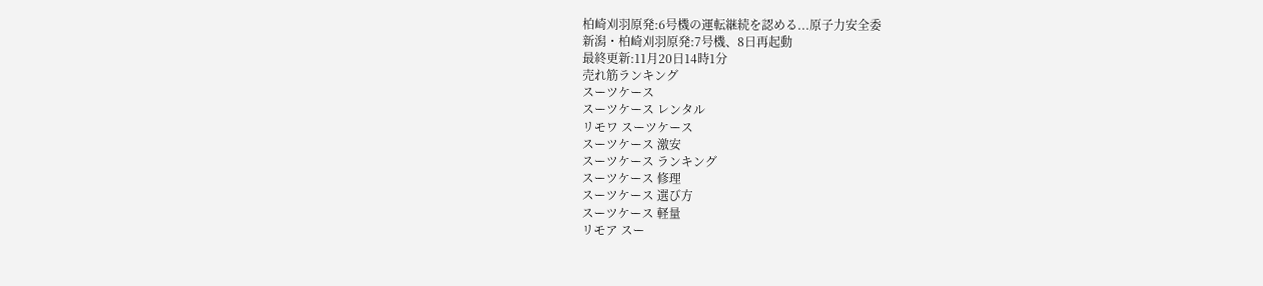柏崎刈羽原発:6号機の運転継続を認める...原子力安全委
新潟・柏崎刈羽原発:7号機、8日再起動
最終更新:11月20日14時1分
売れ筋ランキング
スーツケース
スーツケース レンタル
リモワ スーツケース
スーツケース 激安
スーツケース ランキング
スーツケース 修理
スーツケース 選び方
スーツケース 軽量
リモア スー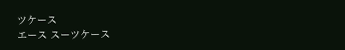ツケース
エース スーツケース